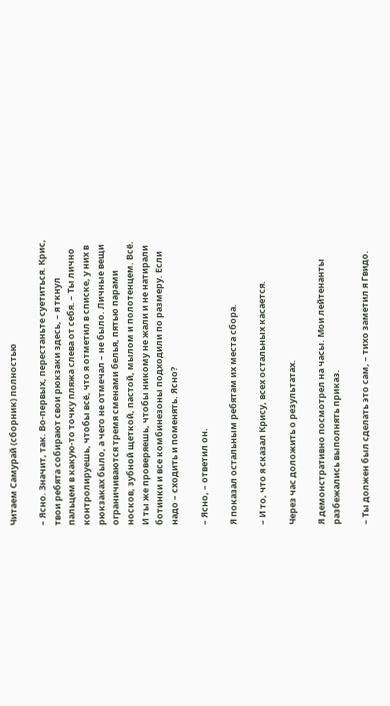Читаем Самурай (сборник) полностью

– Ясно. Значит, так. Во-первых, перестаньте суетиться. Крис, твои ребята собирают свои рюкзаки здесь, – я ткнул пальцем в какую-то точку пляжа слева от себя. – Ты лично контролируешь, чтобы всё, что я отметил в списке, у них в рюкзаках было, а чего не отмечал – не было. Личные вещи ограничиваются тремя сменами белья, пятью парами носков, зубной щеткой, пастой, мылом и полотенцем. Всё. И ты же проверяешь, чтобы никому не жали и не натирали ботинки и все комбинезоны подходили по размеру. Если надо – сходить и поменять. Ясно?

– Ясно, – ответил он.

Я показал остальным ребятам их места сбора.

– И то, что я сказал Крису, всех остальных касается.

Через час доложить о результатах.

Я демонстративно посмотрел на часы. Мои лейтенанты разбежались выполнять приказ.

– Ты должен был сделать это сам, – тихо заметил я Гвидо.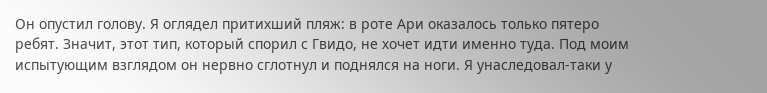Он опустил голову. Я оглядел притихший пляж: в роте Ари оказалось только пятеро ребят. Значит, этот тип, который спорил с Гвидо, не хочет идти именно туда. Под моим испытующим взглядом он нервно сглотнул и поднялся на ноги. Я унаследовал-таки у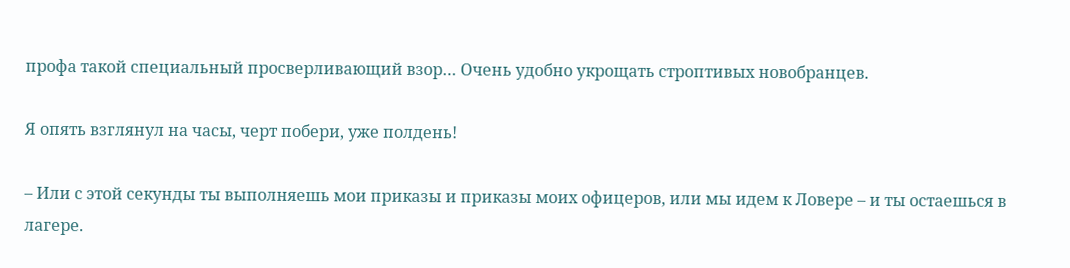профа такой специальный просверливающий взор… Очень удобно укрощать строптивых новобранцев.

Я опять взглянул на часы, черт побери, уже полдень!

– Или с этой секунды ты выполняешь мои приказы и приказы моих офицеров, или мы идем к Ловере – и ты остаешься в лагере.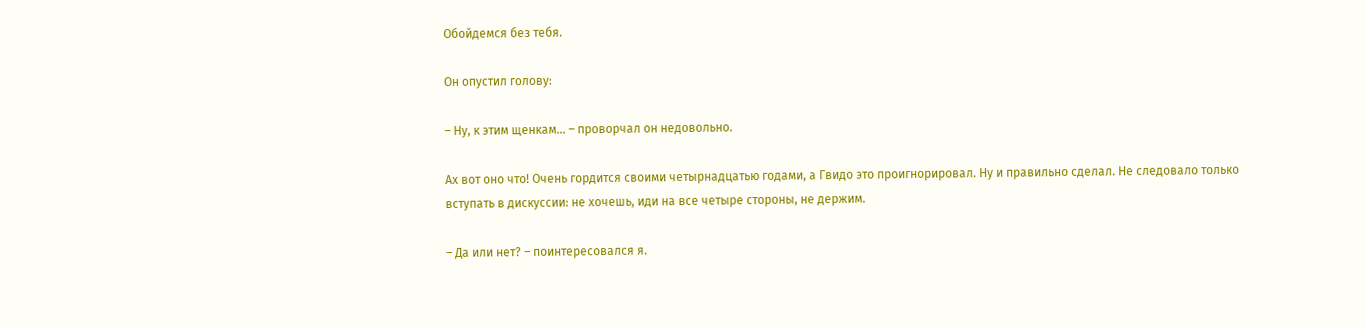Обойдемся без тебя.

Он опустил голову:

– Ну, к этим щенкам… – проворчал он недовольно.

Ах вот оно что! Очень гордится своими четырнадцатью годами, а Гвидо это проигнорировал. Ну и правильно сделал. Не следовало только вступать в дискуссии: не хочешь, иди на все четыре стороны, не держим.

– Да или нет? – поинтересовался я.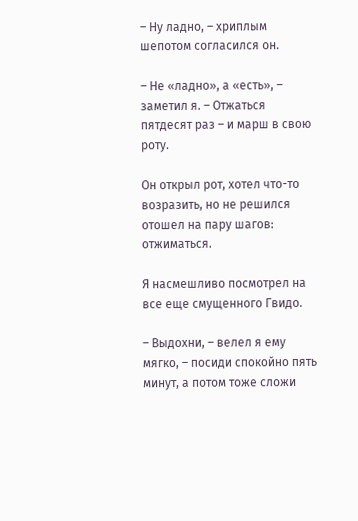– Ну ладно, – хриплым шепотом согласился он.

– Не «ладно», а «есть», – заметил я. – Отжаться пятдесят раз – и марш в свою роту.

Он открыл рот, хотел что-то возразить, но не решился отошел на пару шагов: отжиматься.

Я насмешливо посмотрел на все еще смущенного Гвидо.

– Выдохни, – велел я ему мягко, – посиди спокойно пять минут, а потом тоже сложи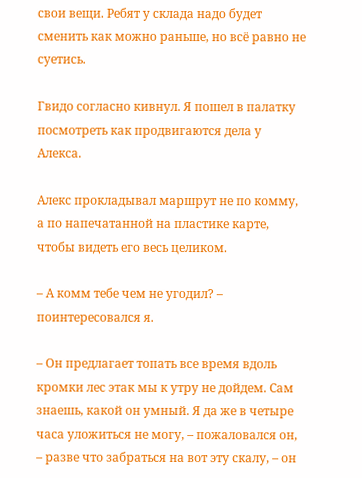свои вещи. Ребят у склада надо будет сменить как можно раньше, но всё равно не суетись.

Гвидо согласно кивнул. Я пошел в палатку посмотреть как продвигаются дела у Алекса.

Алекс прокладывал маршрут не по комму, а по напечатанной на пластике карте, чтобы видеть его весь целиком.

– А комм тебе чем не угодил? – поинтересовался я.

– Он предлагает топать все время вдоль кромки лес этак мы к утру не дойдем. Сам знаешь, какой он умный. Я да же в четыре часа уложиться не могу, – пожаловался он, – разве что забраться на вот эту скалу, – он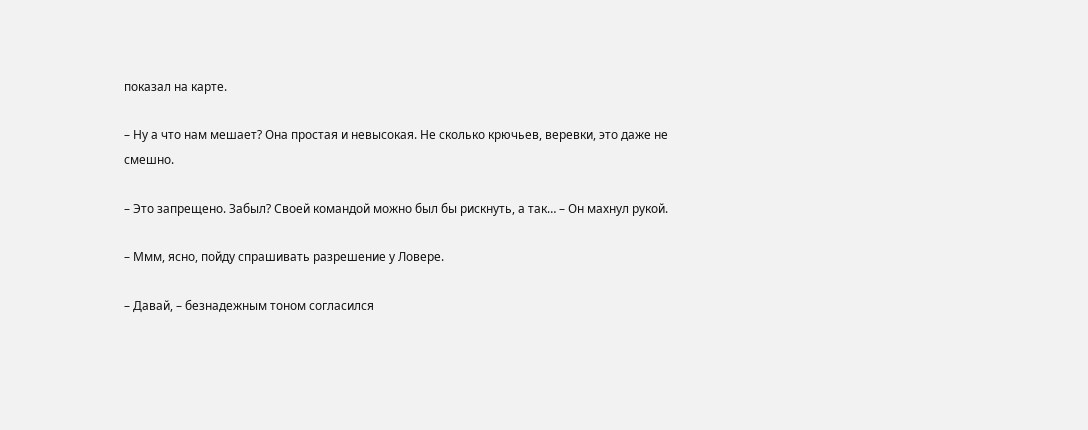показал на карте.

– Ну а что нам мешает? Она простая и невысокая. Не сколько крючьев, веревки, это даже не смешно.

– Это запрещено. Забыл? Своей командой можно был бы рискнуть, а так… – Он махнул рукой.

– Ммм, ясно, пойду спрашивать разрешение у Ловере.

– Давай, – безнадежным тоном согласился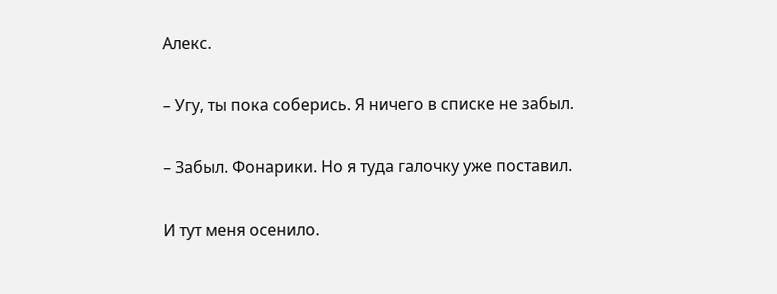Алекс.

– Угу, ты пока соберись. Я ничего в списке не забыл.

– Забыл. Фонарики. Но я туда галочку уже поставил.

И тут меня осенило.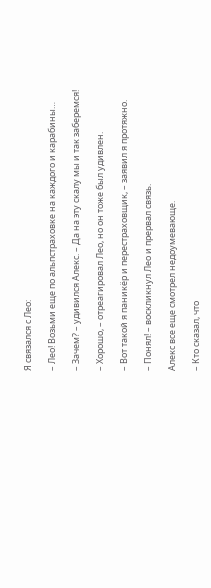Я связался с Лео:

– Лео! Возьми еще по альпстраховке на каждого и карабины…

– Зачем? – удивился Алекс. – Да на эту скалу мы и так заберемся!

– Хорошо, – отреагировал Лео, но он тоже был удивлен.

– Вот такой я паникёр и перестраховщик, – заявил я протяжно.

– Понял! – воскликнул Лео и прервал связь.

Алекс все еще смотрел недоумевающе.

– Кто сказал, что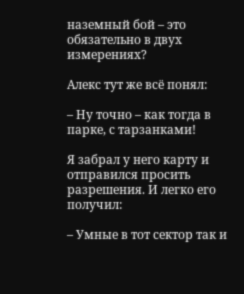наземный бой – это обязательно в двух измерениях?

Алекс тут же всё понял:

– Ну точно – как тогда в парке, с тарзанками!

Я забрал у него карту и отправился просить разрешения. И легко его получил:

– Умные в тот сектор так и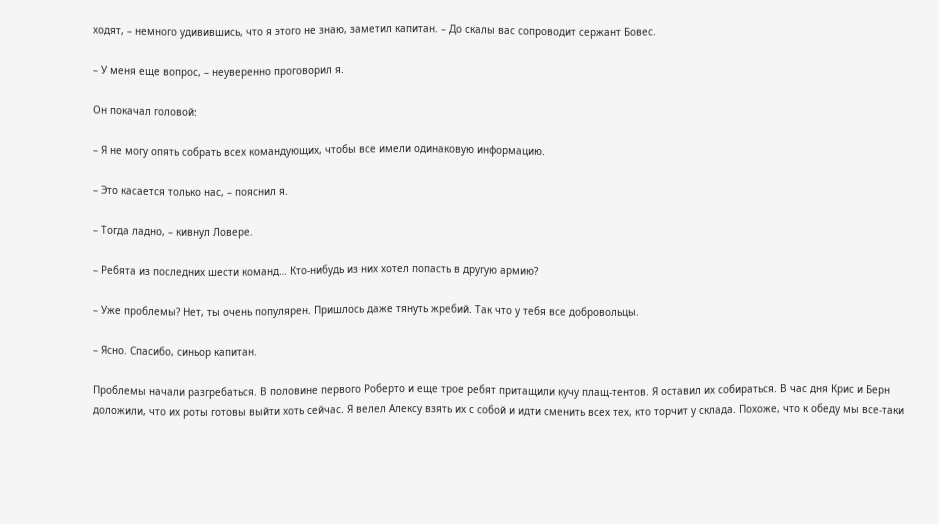ходят, – немного удивившись, что я этого не знаю, заметил капитан. – До скалы вас сопроводит сержант Бовес.

– У меня еще вопрос, – неуверенно проговорил я.

Он покачал головой:

– Я не могу опять собрать всех командующих, чтобы все имели одинаковую информацию.

– Это касается только нас, – пояснил я.

– Тогда ладно, – кивнул Ловере.

– Ребята из последних шести команд… Кто-нибудь из них хотел попасть в другую армию?

– Уже проблемы? Нет, ты очень популярен. Пришлось даже тянуть жребий. Так что у тебя все добровольцы.

– Ясно. Спасибо, синьор капитан.

Проблемы начали разгребаться. В половине первого Роберто и еще трое ребят притащили кучу плащ-тентов. Я оставил их собираться. В час дня Крис и Берн доложили, что их роты готовы выйти хоть сейчас. Я велел Алексу взять их с собой и идти сменить всех тех, кто торчит у склада. Похоже, что к обеду мы все-таки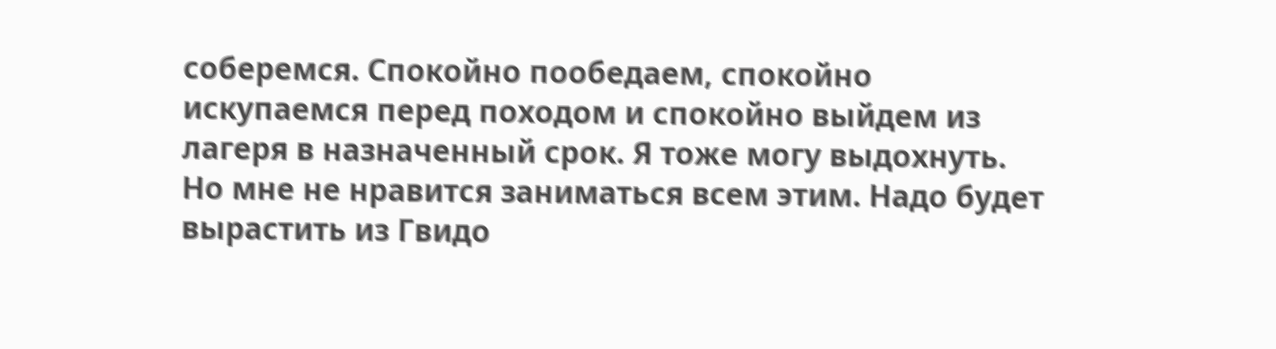соберемся. Спокойно пообедаем, спокойно искупаемся перед походом и спокойно выйдем из лагеря в назначенный срок. Я тоже могу выдохнуть. Но мне не нравится заниматься всем этим. Надо будет вырастить из Гвидо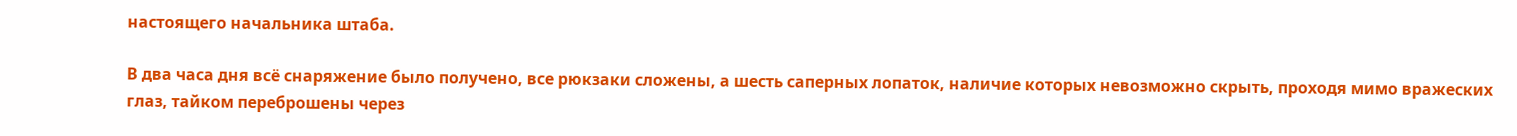настоящего начальника штаба.

В два часа дня всё снаряжение было получено, все рюкзаки сложены, а шесть саперных лопаток, наличие которых невозможно скрыть, проходя мимо вражеских глаз, тайком переброшены через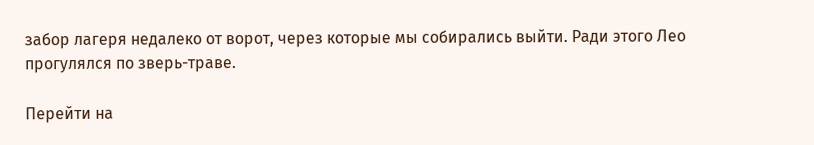забор лагеря недалеко от ворот, через которые мы собирались выйти. Ради этого Лео прогулялся по зверь-траве.

Перейти на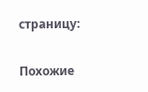страницу:

Похожие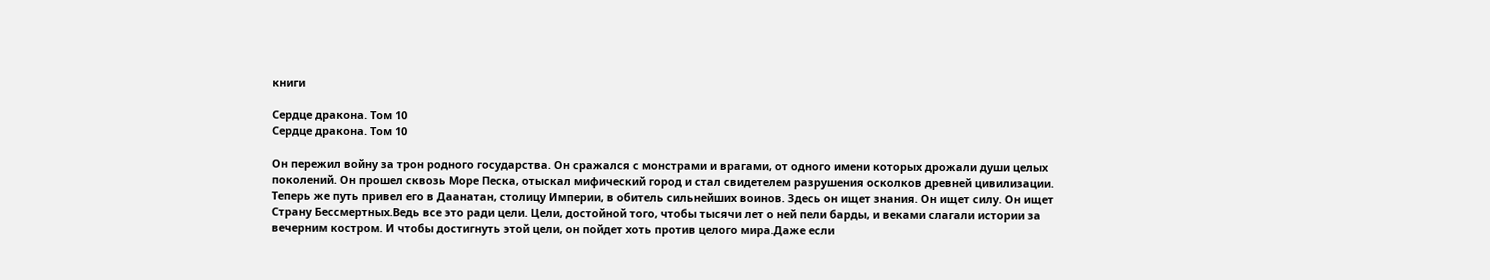книги

Сердце дракона. Том 10
Сердце дракона. Том 10

Он пережил войну за трон родного государства. Он сражался с монстрами и врагами, от одного имени которых дрожали души целых поколений. Он прошел сквозь Море Песка, отыскал мифический город и стал свидетелем разрушения осколков древней цивилизации. Теперь же путь привел его в Даанатан, столицу Империи, в обитель сильнейших воинов. Здесь он ищет знания. Он ищет силу. Он ищет Страну Бессмертных.Ведь все это ради цели. Цели, достойной того, чтобы тысячи лет о ней пели барды, и веками слагали истории за вечерним костром. И чтобы достигнуть этой цели, он пойдет хоть против целого мира.Даже если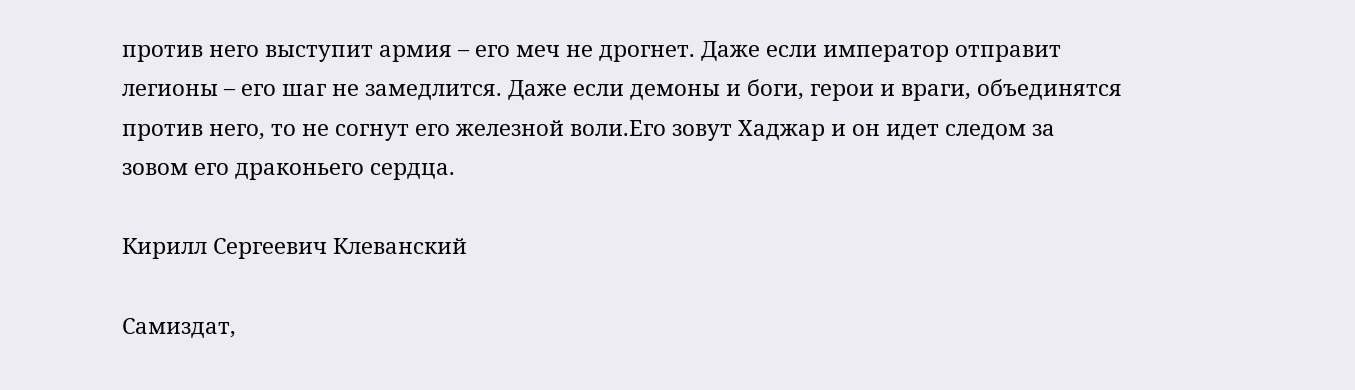против него выступит армия – его меч не дрогнет. Даже если император отправит легионы – его шаг не замедлится. Даже если демоны и боги, герои и враги, объединятся против него, то не согнут его железной воли.Его зовут Хаджар и он идет следом за зовом его драконьего сердца.

Кирилл Сергеевич Клеванский

Самиздат,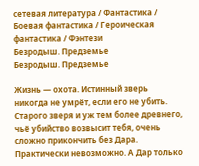сетевая литература / Фантастика / Боевая фантастика / Героическая фантастика / Фэнтези
Безродыш. Предземье
Безродыш. Предземье

Жизнь — охота. Истинный зверь никогда не умрёт, если его не убить. Старого зверя и уж тем более древнего, чьё убийство возвысит тебя, очень сложно прикончить без Дара. Практически невозможно. А Дар только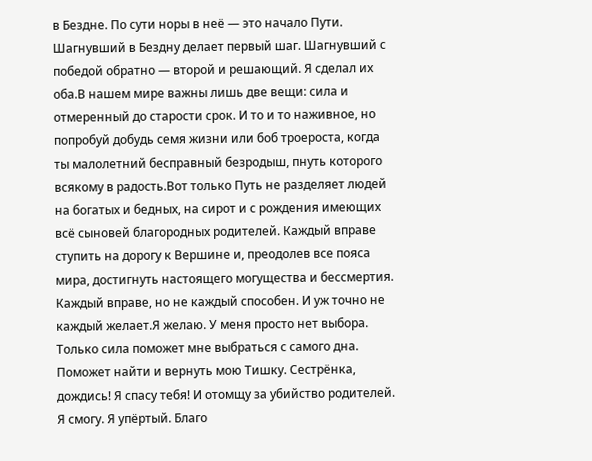в Бездне. По сути норы в неё — это начало Пути. Шагнувший в Бездну делает первый шаг. Шагнувший с победой обратно — второй и решающий. Я сделал их оба.В нашем мире важны лишь две вещи: сила и отмеренный до старости срок. И то и то наживное, но попробуй добудь семя жизни или боб троероста, когда ты малолетний бесправный безродыш, пнуть которого всякому в радость.Вот только Путь не разделяет людей на богатых и бедных, на сирот и с рождения имеющих всё сыновей благородных родителей. Каждый вправе ступить на дорогу к Вершине и, преодолев все пояса мира, достигнуть настоящего могущества и бессмертия. Каждый вправе, но не каждый способен. И уж точно не каждый желает.Я желаю. У меня просто нет выбора. Только сила поможет мне выбраться с самого дна. Поможет найти и вернуть мою Тишку. Сестрёнка, дождись! Я спасу тебя! И отомщу за убийство родителей. Я смогу. Я упёртый. Благо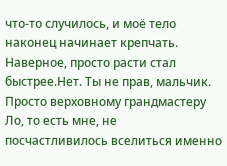что-то случилось, и моё тело наконец начинает крепчать. Наверное, просто расти стал быстрее.Нет. Ты не прав, мальчик. Просто верховному грандмастеру Ло, то есть мне, не посчастливилось вселиться именно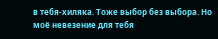в тебя-хиляка. Тоже выбор без выбора. Но моё невезение для тебя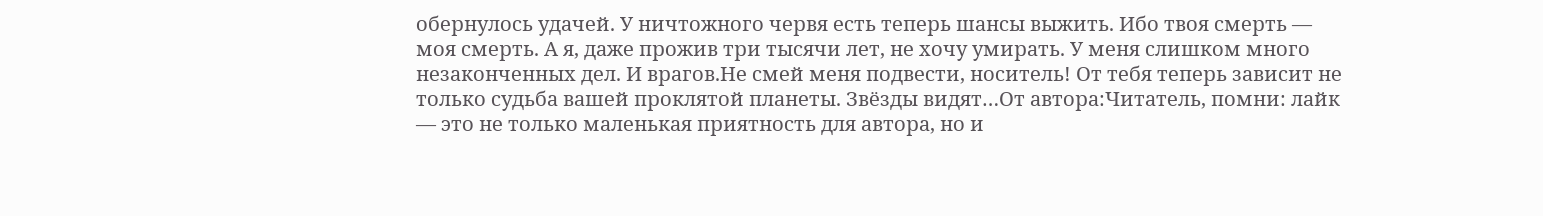обернулось удачей. У ничтожного червя есть теперь шансы выжить. Ибо твоя смерть — моя смерть. А я, даже прожив три тысячи лет, не хочу умирать. У меня слишком много незаконченных дел. И врагов.Не смей меня подвести, носитель! От тебя теперь зависит не только судьба вашей проклятой планеты. Звёзды видят…От автора:Читатель, помни: лайк — это не только маленькая приятность для автора, но и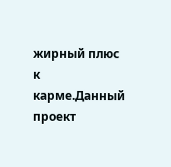жирный плюс к карме.Данный проект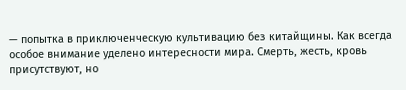— попытка в приключенческую культивацию без китайщины. Как всегда особое внимание уделено интересности мира. Смерть, жесть, кровь присутствуют, но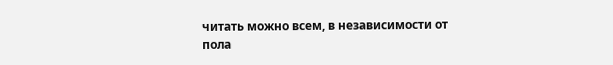читать можно всем, в независимости от пола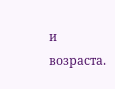и возраста.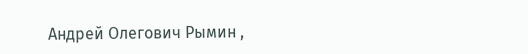Андрей Олегович Рымин ,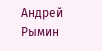Андрей Рымин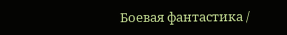Боевая фантастика /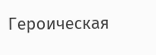Героическая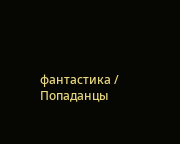фантастика / Попаданцы